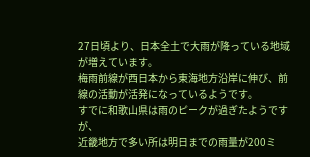27日頃より、日本全土で大雨が降っている地域が増えています。
梅雨前線が西日本から東海地方沿岸に伸び、前線の活動が活発になっているようです。
すでに和歌山県は雨のピークが過ぎたようですが、
近畿地方で多い所は明日までの雨量が200ミ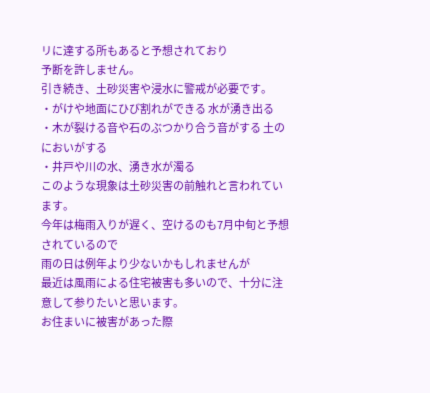リに達する所もあると予想されており
予断を許しません。
引き続き、土砂災害や浸水に警戒が必要です。
・がけや地面にひび割れができる 水が湧き出る
・木が裂ける音や石のぶつかり合う音がする 土のにおいがする
・井戸や川の水、湧き水が濁る
このような現象は土砂災害の前触れと言われています。
今年は梅雨入りが遅く、空けるのも7月中旬と予想されているので
雨の日は例年より少ないかもしれませんが
最近は風雨による住宅被害も多いので、十分に注意して参りたいと思います。
お住まいに被害があった際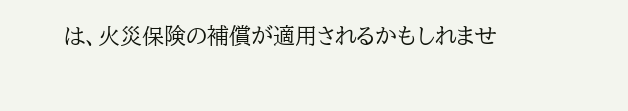は、火災保険の補償が適用されるかもしれませ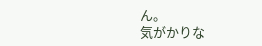ん。
気がかりな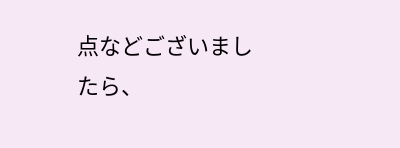点などございましたら、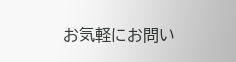お気軽にお問い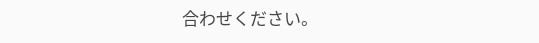合わせください。